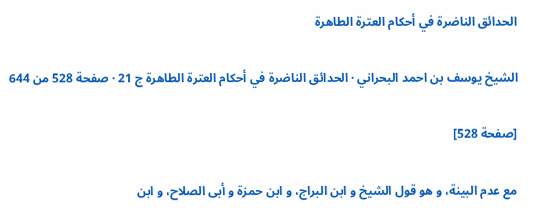الحدائق الناضرة في أحكام العترة الطاهرة

الشيخ يوسف بن احمد البحراني · الحدائق الناضرة في أحكام العترة الطاهرة ج 21 · صفحة 528 من 644

[صفحة 528]

مع عدم البينة، و هو قول الشيخ و ابن البراج، و ابن حمزة و أبى الصلاح، و ابن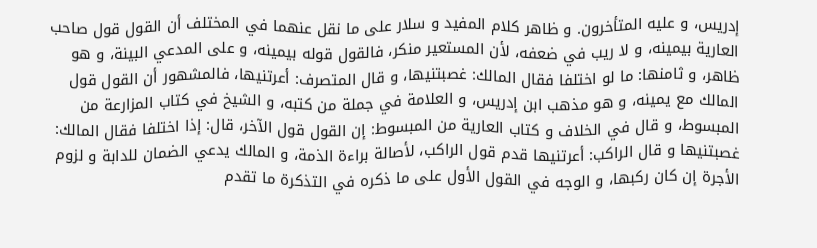إدريس، و عليه المتأخرون. و ظاهر كلام المفيد و سلار على ما نقل عنهما في المختلف أن القول قول صاحب العارية بيمينه، و لا ريب في ضعفه، لأن المستعير منكر، فالقول قوله بيمينه، و على المدعي البينة، و هو ظاهر، و ثامنها: ما لو اختلفا فقال المالك: غصبتنيها، و قال المتصرف: أعرتنيها، فالمشهور أن القول قول المالك مع يمينه، و هو مذهب ابن إدريس، و العلامة في جملة من كتبه، و الشيخ في كتاب المزارعة من المبسوط، و قال في الخلاف و كتاب العارية من المبسوط: إن القول قول الآخر، قال: إذا اختلفا فقال المالك: غصبتنيها و قال الراكب: أعرتنيها قدم قول الراكب، لأصالة براءة الذمة، و المالك يدعي الضمان للدابة و لزوم الأجرة إن كان ركبها، و الوجه في القول الأول على ما ذكره في التذكرة ما تقدم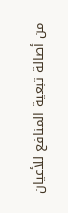من أصالة تبعية المنافع للأعيان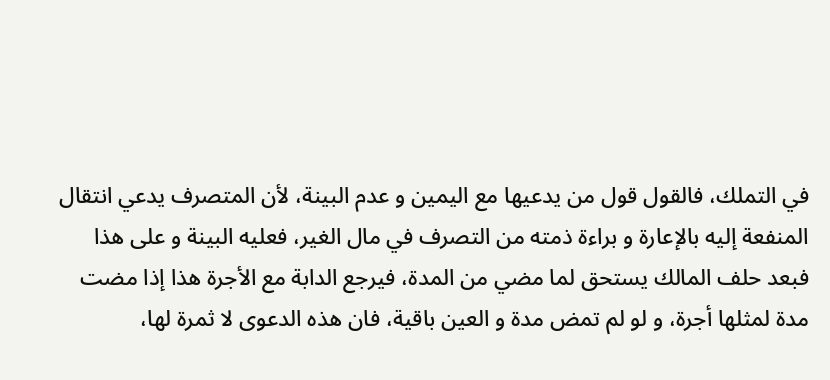في التملك، فالقول قول من يدعيها مع اليمين و عدم البينة، لأن المتصرف يدعي انتقال المنفعة إليه بالإعارة و براءة ذمته من التصرف في مال الغير، فعليه البينة و على هذا فبعد حلف المالك يستحق لما مضي من المدة، فيرجع الدابة مع الأجرة هذا إذا مضت مدة لمثلها أجرة، و لو لم تمض مدة و العين باقية، فان هذه الدعوى لا ثمرة لها،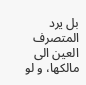بل يرد المتصرف العين الى مالكها، و لو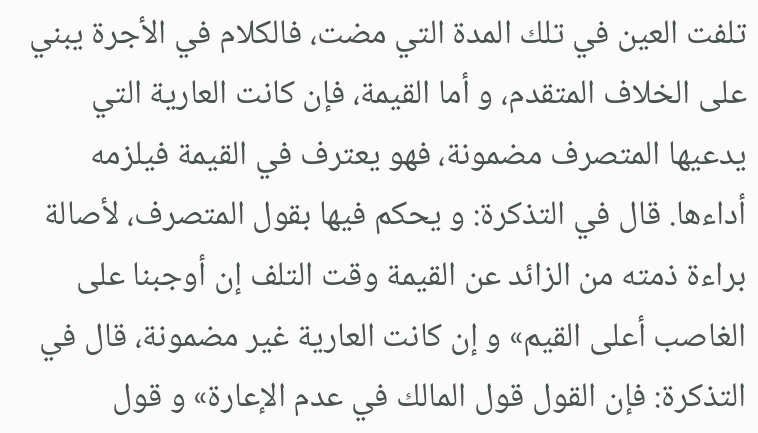تلفت العين في تلك المدة التي مضت، فالكلام في الأجرة يبني على الخلاف المتقدم، و أما القيمة، فإن كانت العارية التي يدعيها المتصرف مضمونة، فهو يعترف في القيمة فيلزمه أداءها. قال في التذكرة: و يحكم فيها بقول المتصرف، لأصالة براءة ذمته من الزائد عن القيمة وقت التلف إن أوجبنا على الغاصب أعلى القيم» و إن كانت العارية غير مضمونة، قال في التذكرة: فإن القول قول المالك في عدم الإعارة» و قول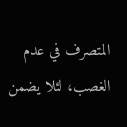المتصرف في عدم الغصب، لئلا يضمن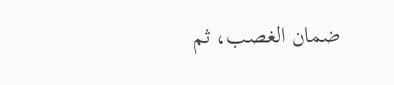ضمان الغصب، ثم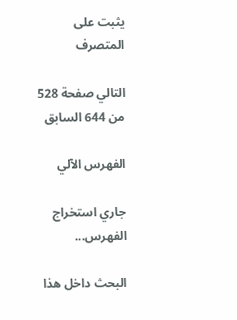يثبت على المتصرف

التالي صفحة 528 من 644 السابق

الفهرس الآلي

جاري استخراج الفهرس...

البحث داخل هذا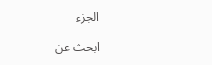الجزء

ابحث عن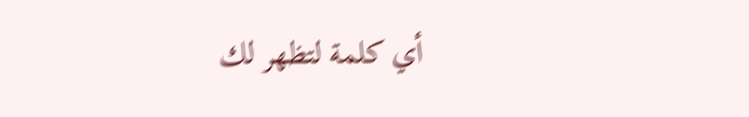أي كلمة لتظهر لك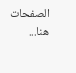الصفحات هنا...